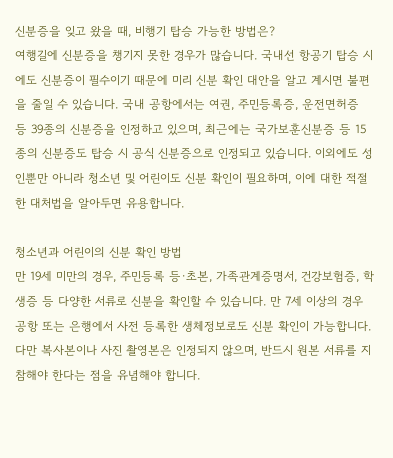신분증을 잊고 왔을 때, 비행기 탑승 가능한 방법은?
여행길에 신분증을 챙기지 못한 경우가 많습니다. 국내선 항공기 탑승 시에도 신분증이 필수이기 때문에 미리 신분 확인 대안을 알고 계시면 불편을 줄일 수 있습니다. 국내 공항에서는 여권, 주민등록증, 운전면허증 등 39종의 신분증을 인정하고 있으며, 최근에는 국가보훈신분증 등 15종의 신분증도 탑승 시 공식 신분증으로 인정되고 있습니다. 이외에도 성인뿐만 아니라 청소년 및 어린이도 신분 확인이 필요하며, 이에 대한 적절한 대처법을 알아두면 유용합니다.

청소년과 어린이의 신분 확인 방법
만 19세 미만의 경우, 주민등록 등·초본, 가족관계증명서, 건강보험증, 학생증 등 다양한 서류로 신분을 확인할 수 있습니다. 만 7세 이상의 경우 공항 또는 은행에서 사전 등록한 생체정보로도 신분 확인이 가능합니다. 다만 복사본이나 사진 촬영본은 인정되지 않으며, 반드시 원본 서류를 지참해야 한다는 점을 유념해야 합니다.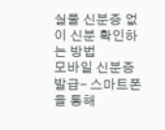실물 신분증 없이 신분 확인하는 방법
모바일 신분증 발급- 스마트폰을 통해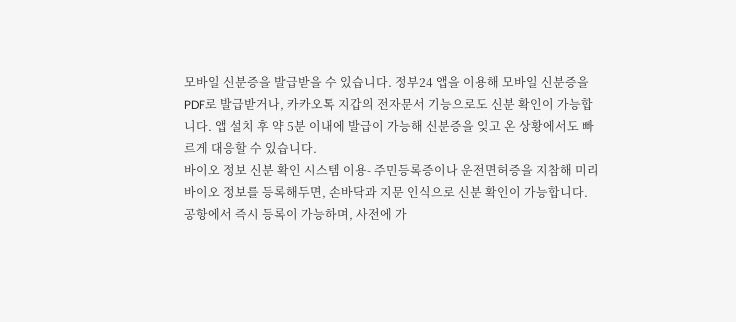모바일 신분증을 발급받을 수 있습니다. 정부24 앱을 이용해 모바일 신분증을 PDF로 발급받거나, 카카오톡 지갑의 전자문서 기능으로도 신분 확인이 가능합니다. 앱 설치 후 약 5분 이내에 발급이 가능해 신분증을 잊고 온 상황에서도 빠르게 대응할 수 있습니다.
바이오 정보 신분 확인 시스템 이용- 주민등록증이나 운전면허증을 지참해 미리 바이오 정보를 등록해두면, 손바닥과 지문 인식으로 신분 확인이 가능합니다. 공항에서 즉시 등록이 가능하며, 사전에 가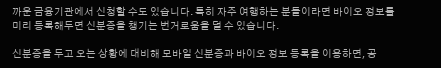까운 금융기관에서 신청할 수도 있습니다. 특히 자주 여행하는 분들이라면 바이오 정보를 미리 등록해두면 신분증을 챙기는 번거로움을 덜 수 있습니다.

신분증을 두고 오는 상황에 대비해 모바일 신분증과 바이오 정보 등록을 이용하면, 공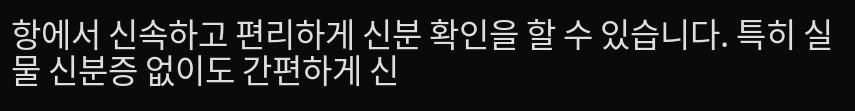항에서 신속하고 편리하게 신분 확인을 할 수 있습니다. 특히 실물 신분증 없이도 간편하게 신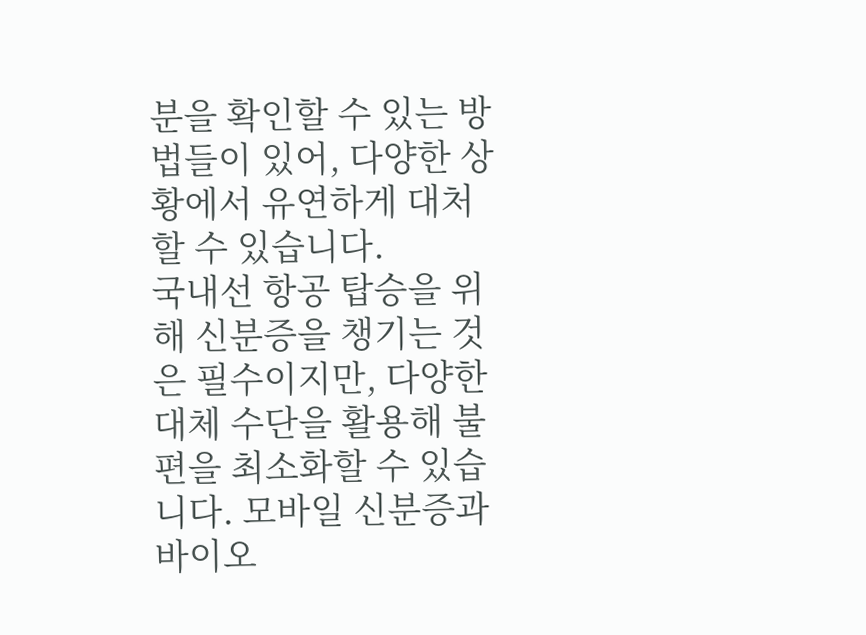분을 확인할 수 있는 방법들이 있어, 다양한 상황에서 유연하게 대처할 수 있습니다.
국내선 항공 탑승을 위해 신분증을 챙기는 것은 필수이지만, 다양한 대체 수단을 활용해 불편을 최소화할 수 있습니다. 모바일 신분증과 바이오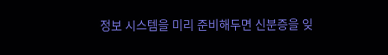정보 시스템을 미리 준비해두면 신분증을 잊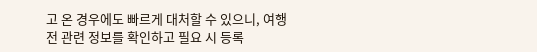고 온 경우에도 빠르게 대처할 수 있으니, 여행 전 관련 정보를 확인하고 필요 시 등록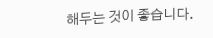해두는 것이 좋습니다.